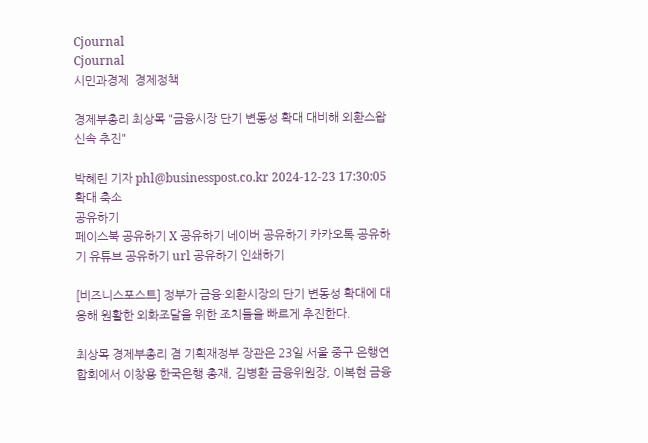Cjournal
Cjournal
시민과경제  경제정책

경제부총리 최상목 "금융시장 단기 변동성 확대 대비해 외환스왑 신속 추진"

박혜린 기자 phl@businesspost.co.kr 2024-12-23 17:30:05
확대 축소
공유하기
페이스북 공유하기 X 공유하기 네이버 공유하기 카카오톡 공유하기 유튜브 공유하기 url 공유하기 인쇄하기

[비즈니스포스트] 정부가 금융·외환시장의 단기 변동성 확대에 대응해 원활한 외화조달을 위한 조치들을 빠르게 추진한다.

최상목 경제부총리 겸 기획재정부 장관은 23일 서울 중구 은행연합회에서 이창용 한국은행 총재, 김병환 금융위원장, 이복현 금융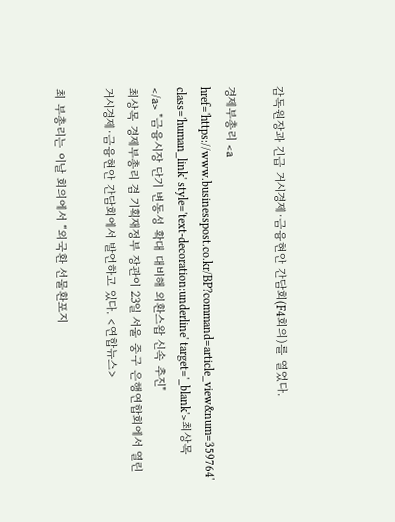감독원장과 긴급 거시경제·금융현안 간담회(F4회의)를 열었다.

경제부총리 <a href='https://www.businesspost.co.kr/BP?command=article_view&num=359764' class='human_link' style='text-decoration:underline' target='_blank'>최상목</a> "금융시장 단기 변동성 확대 대비해 외환스왑 신속 추진"
최상목 경제부총리 겸 기획재정부 장관이 23일 서울 중구 은행연합회에서 열린 거시경제·금융현안 간담회에서 발언하고 있다. <연합뉴스>

최 부총리는 이날 회의에서 “외국환 선물환포지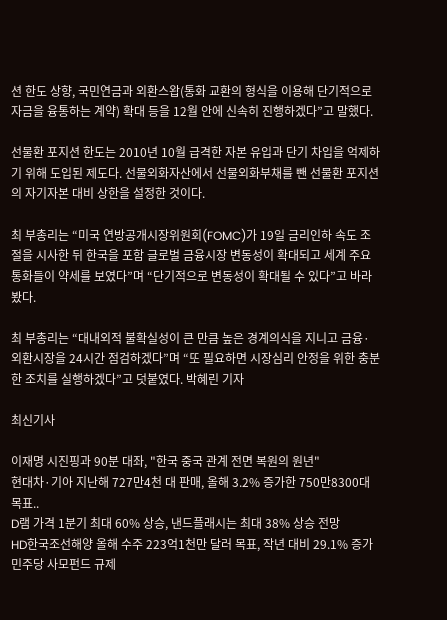션 한도 상향, 국민연금과 외환스왑(통화 교환의 형식을 이용해 단기적으로 자금을 융통하는 계약) 확대 등을 12월 안에 신속히 진행하겠다”고 말했다.

선물환 포지션 한도는 2010년 10월 급격한 자본 유입과 단기 차입을 억제하기 위해 도입된 제도다. 선물외화자산에서 선물외화부채를 뺀 선물환 포지션의 자기자본 대비 상한을 설정한 것이다.

최 부총리는 “미국 연방공개시장위원회(FOMC)가 19일 금리인하 속도 조절을 시사한 뒤 한국을 포함 글로벌 금융시장 변동성이 확대되고 세계 주요 통화들이 약세를 보였다”며 “단기적으로 변동성이 확대될 수 있다”고 바라봤다.

최 부총리는 “대내외적 불확실성이 큰 만큼 높은 경계의식을 지니고 금융·외환시장을 24시간 점검하겠다”며 “또 필요하면 시장심리 안정을 위한 충분한 조치를 실행하겠다”고 덧붙였다. 박혜린 기자

최신기사

이재명 시진핑과 90분 대좌, "한국 중국 관계 전면 복원의 원년"
현대차·기아 지난해 727만4천 대 판매, 올해 3.2% 증가한 750만8300대 목표..
D램 가격 1분기 최대 60% 상승, 낸드플래시는 최대 38% 상승 전망
HD한국조선해양 올해 수주 223억1천만 달러 목표, 작년 대비 29.1% 증가
민주당 사모펀드 규제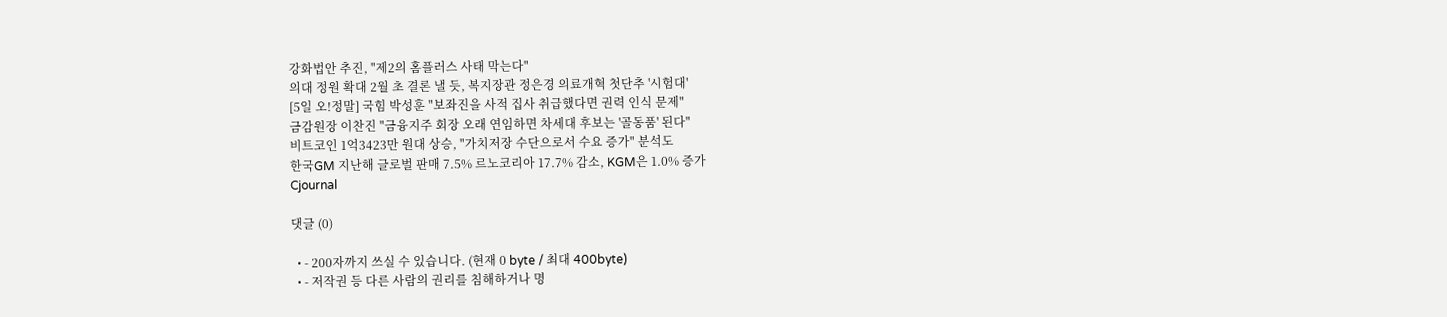강화법안 추진, "제2의 홈플러스 사태 막는다"
의대 정원 확대 2월 초 결론 낼 듯, 복지장관 정은경 의료개혁 첫단추 '시험대'
[5일 오!정말] 국힘 박성훈 "보좌진을 사적 집사 취급했다면 권력 인식 문제"
금감원장 이찬진 "금융지주 회장 오래 연임하면 차세대 후보는 '골동품' 된다"
비트코인 1억3423만 원대 상승, "가치저장 수단으로서 수요 증가" 분석도
한국GM 지난해 글로벌 판매 7.5% 르노코리아 17.7% 감소, KGM은 1.0% 증가
Cjournal

댓글 (0)

  • - 200자까지 쓰실 수 있습니다. (현재 0 byte / 최대 400byte)
  • - 저작권 등 다른 사람의 권리를 침해하거나 명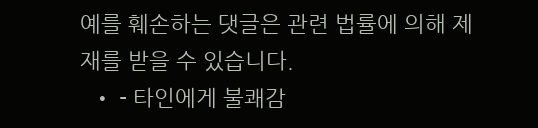예를 훼손하는 댓글은 관련 법률에 의해 제재를 받을 수 있습니다.
  • - 타인에게 불쾌감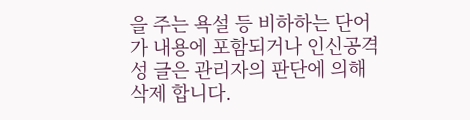을 주는 욕설 등 비하하는 단어가 내용에 포함되거나 인신공격성 글은 관리자의 판단에 의해 삭제 합니다.